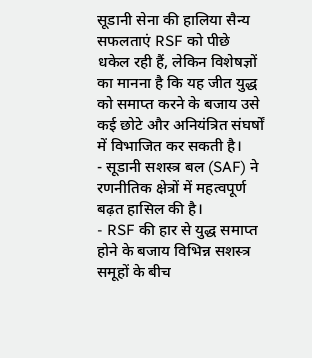सूडानी सेना की हालिया सैन्य सफलताएं RSF को पीछे धकेल रही हैं, लेकिन विशेषज्ञों का मानना है कि यह जीत युद्ध को समाप्त करने के बजाय उसे कई छोटे और अनियंत्रित संघर्षों में विभाजित कर सकती है।
- सूडानी सशस्त्र बल (SAF) ने रणनीतिक क्षेत्रों में महत्वपूर्ण बढ़त हासिल की है।
- RSF की हार से युद्ध समाप्त होने के बजाय विभिन्न सशस्त्र समूहों के बीच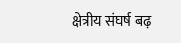क्षेत्रीय संघर्ष बढ़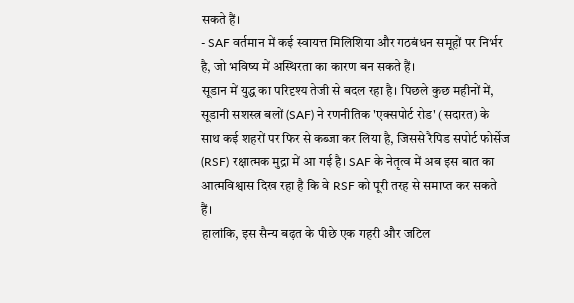सकते हैं।
- SAF वर्तमान में कई स्वायत्त मिलिशिया और गठबंधन समूहों पर निर्भर है, जो भविष्य में अस्थिरता का कारण बन सकते हैं।
सूडान में युद्ध का परिदृश्य तेजी से बदल रहा है। पिछले कुछ महीनों में, सूडानी सशस्त्र बलों (SAF) ने रणनीतिक 'एक्सपोर्ट रोड' (सदारत) के साथ कई शहरों पर फिर से कब्जा कर लिया है, जिससे रैपिड सपोर्ट फोर्सेज (RSF) रक्षात्मक मुद्रा में आ गई है। SAF के नेतृत्व में अब इस बात का आत्मविश्वास दिख रहा है कि वे RSF को पूरी तरह से समाप्त कर सकते हैं।
हालांकि, इस सैन्य बढ़त के पीछे एक गहरी और जटिल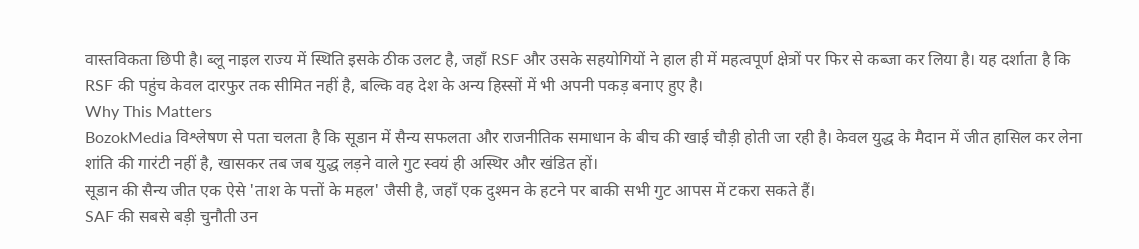वास्तविकता छिपी है। ब्लू नाइल राज्य में स्थिति इसके ठीक उलट है, जहाँ RSF और उसके सहयोगियों ने हाल ही में महत्वपूर्ण क्षेत्रों पर फिर से कब्जा कर लिया है। यह दर्शाता है कि RSF की पहुंच केवल दारफुर तक सीमित नहीं है, बल्कि वह देश के अन्य हिस्सों में भी अपनी पकड़ बनाए हुए है।
Why This Matters
BozokMedia विश्लेषण से पता चलता है कि सूडान में सैन्य सफलता और राजनीतिक समाधान के बीच की खाई चौड़ी होती जा रही है। केवल युद्ध के मैदान में जीत हासिल कर लेना शांति की गारंटी नहीं है, खासकर तब जब युद्ध लड़ने वाले गुट स्वयं ही अस्थिर और खंडित हों।
सूडान की सैन्य जीत एक ऐसे 'ताश के पत्तों के महल' जैसी है, जहाँ एक दुश्मन के हटने पर बाकी सभी गुट आपस में टकरा सकते हैं।
SAF की सबसे बड़ी चुनौती उन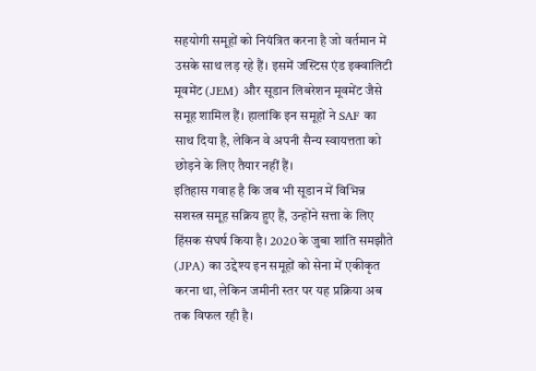सहयोगी समूहों को नियंत्रित करना है जो वर्तमान में उसके साथ लड़ रहे हैं। इसमें जस्टिस एंड इक्वालिटी मूवमेंट (JEM) और सूडान लिबरेशन मूवमेंट जैसे समूह शामिल हैं। हालांकि इन समूहों ने SAF का साथ दिया है, लेकिन वे अपनी सैन्य स्वायत्तता को छोड़ने के लिए तैयार नहीं हैं।
इतिहास गवाह है कि जब भी सूडान में विभिन्न सशस्त्र समूह सक्रिय हुए हैं, उन्होंने सत्ता के लिए हिंसक संघर्ष किया है। 2020 के जुबा शांति समझौते (JPA) का उद्देश्य इन समूहों को सेना में एकीकृत करना था, लेकिन जमीनी स्तर पर यह प्रक्रिया अब तक विफल रही है।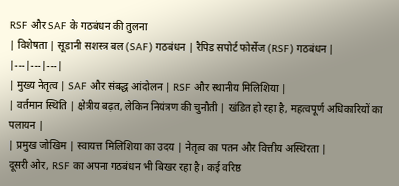RSF और SAF के गठबंधन की तुलना
| विशेषता | सूडानी सशस्त्र बल (SAF) गठबंधन | रैपिड सपोर्ट फोर्सेज (RSF) गठबंधन |
|---|---|---|
| मुख्य नेतृत्व | SAF और संबद्ध आंदोलन | RSF और स्थानीय मिलिशिया |
| वर्तमान स्थिति | क्षेत्रीय बढ़त, लेकिन नियंत्रण की चुनौती | खंडित हो रहा है, महत्वपूर्ण अधिकारियों का पलायन |
| प्रमुख जोखिम | स्वायत्त मिलिशिया का उदय | नेतृत्व का पतन और वित्तीय अस्थिरता |
दूसरी ओर, RSF का अपना गठबंधन भी बिखर रहा है। कई वरिष्ठ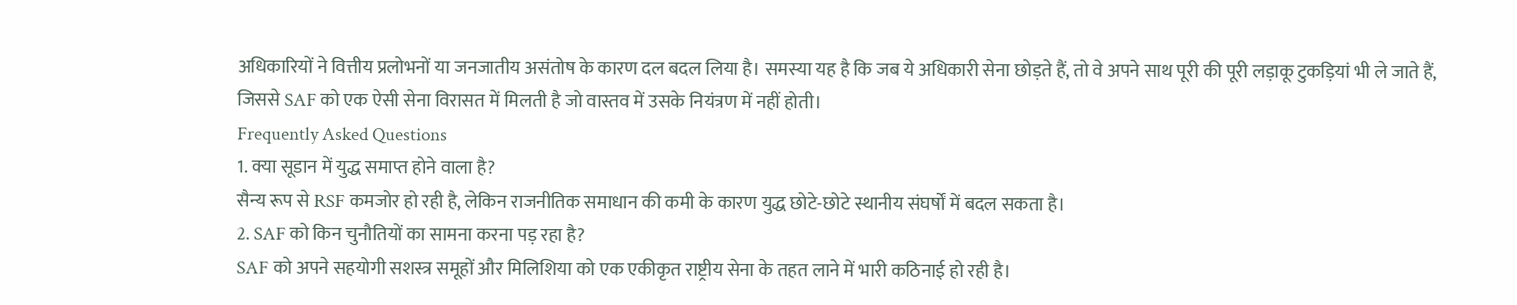अधिकारियों ने वित्तीय प्रलोभनों या जनजातीय असंतोष के कारण दल बदल लिया है। समस्या यह है कि जब ये अधिकारी सेना छोड़ते हैं, तो वे अपने साथ पूरी की पूरी लड़ाकू टुकड़ियां भी ले जाते हैं, जिससे SAF को एक ऐसी सेना विरासत में मिलती है जो वास्तव में उसके नियंत्रण में नहीं होती।
Frequently Asked Questions
1. क्या सूडान में युद्ध समाप्त होने वाला है?
सैन्य रूप से RSF कमजोर हो रही है, लेकिन राजनीतिक समाधान की कमी के कारण युद्ध छोटे-छोटे स्थानीय संघर्षों में बदल सकता है।
2. SAF को किन चुनौतियों का सामना करना पड़ रहा है?
SAF को अपने सहयोगी सशस्त्र समूहों और मिलिशिया को एक एकीकृत राष्ट्रीय सेना के तहत लाने में भारी कठिनाई हो रही है।